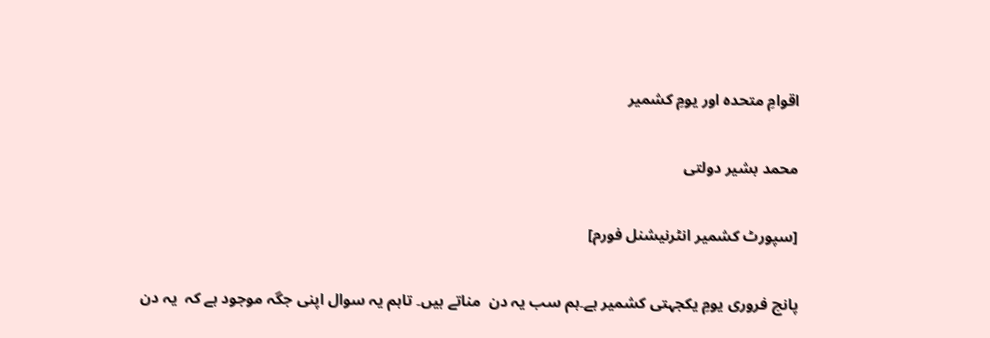اقوامِ متحدہ اور یومِ کشمیر

محمد بشیر دولتی

[سپورٹ کشمیر انٹرنیشنل فورم]

پانچ فروری یومِ یکجہتی کشمیر ہے۔ہم سب یہ دن  مناتے ہیں۔ تاہم یہ سوال اپنی جگہ موجود ہے کہ  یہ دن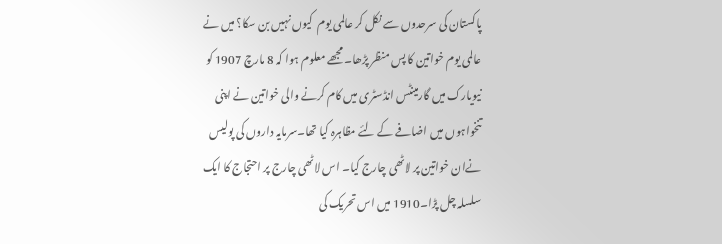پاکستان کی سرحدوں سے نکل کر عالمی یوم  کیوں نہیں بن سکا؟ میں نے عالمی یوم خواتین کا پس منظر پڑھا۔ مجھے معلوم ہوا کہ 8 مارچ 1907 کو نیویارک میں گارمینٹس انڈسٹری میں کام کرنے والی خواتین نے اپنی تنخواہوں میں اضافے کے لئے مظاہرہ کیا تھا۔سرمایہ داروں کی پولیس نےان خواتین پر لاٹھی چارج کیا۔ اس لاٹھی چارج پر احتجاج کا ایک سلسلہ چل پڑا۔1910 میں اس تحریک کی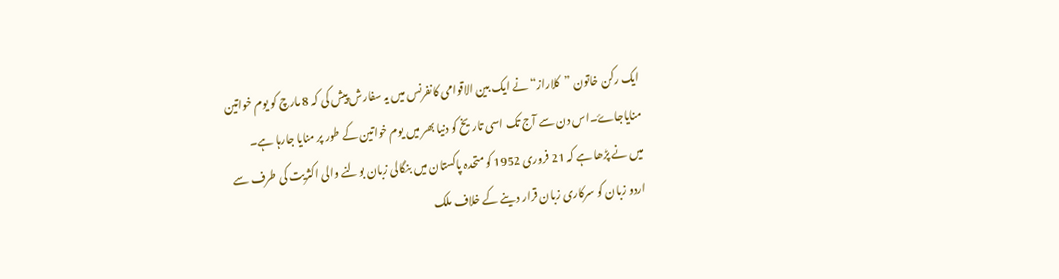ایک رکن خاتون ”کلاراز“ نے ایک بین الاقوامی کانفرنس میں یہ سفارش پیش کی کہ 8 مارچ کو یوم خواتین منایاجاۓ۔اس دن سے آج تک اسی تاریخ کو دنیا بھر میں یوم خواتین کے طور پر منایا جارہا ہے۔
میں نے پڑھا ہے کہ 21 فروری 1952 کو متحدہ پاکستان میں بنگالی زبان بولنے والی اکثریت کی طرف سے اردو زبان کو سرکاری زبان قرار دینے کے خلاف ملک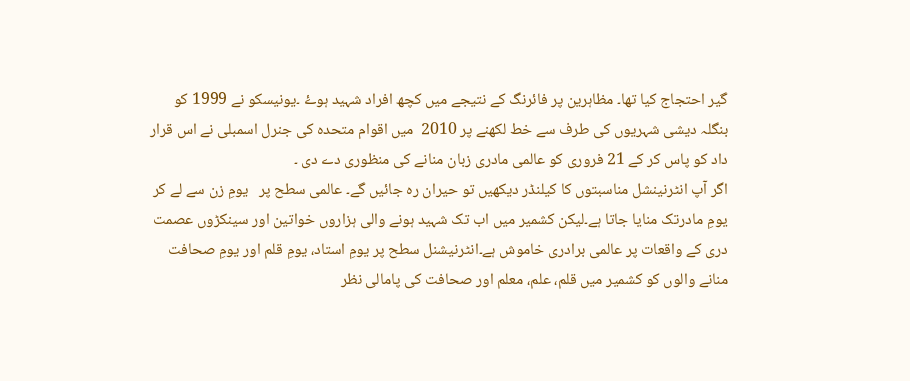گیر احتجاج کیا تھا۔ مظاہرین پر فائرنگ کے نتیجے میں کچھ افراد شہید ہوۓ ۔یونیسکو نے 1999 کو بنگلہ دیشی شہریوں کی طرف سے خط لکھنے پر 2010  میں اقوام متحدہ کی جنرل اسمبلی نے اس قرار داد کو پاس کر کے 21 فروری کو عالمی مادری زبان منانے کی منظوری دے دی ۔
اگر آپ انٹرنینشل مناسبتوں کا کیلنڈر دیکھیں تو حیران رہ جائیں گے۔ عالمی سطح پر   یومِ زن سے لے کر یومِ مادرتک منایا جاتا ہے۔لیکن کشمیر میں اب تک شہید ہونے والی ہزاروں خواتین اور سینکڑوں عصمت دری کے واقعات پر عالمی برادری خاموش ہے۔انٹرنیشنل سطح پر یومِ استاد، یومِ قلم اور یومِ صحافت منانے والوں کو کشمیر میں قلم، علم، معلم اور صحافت کی پامالی نظر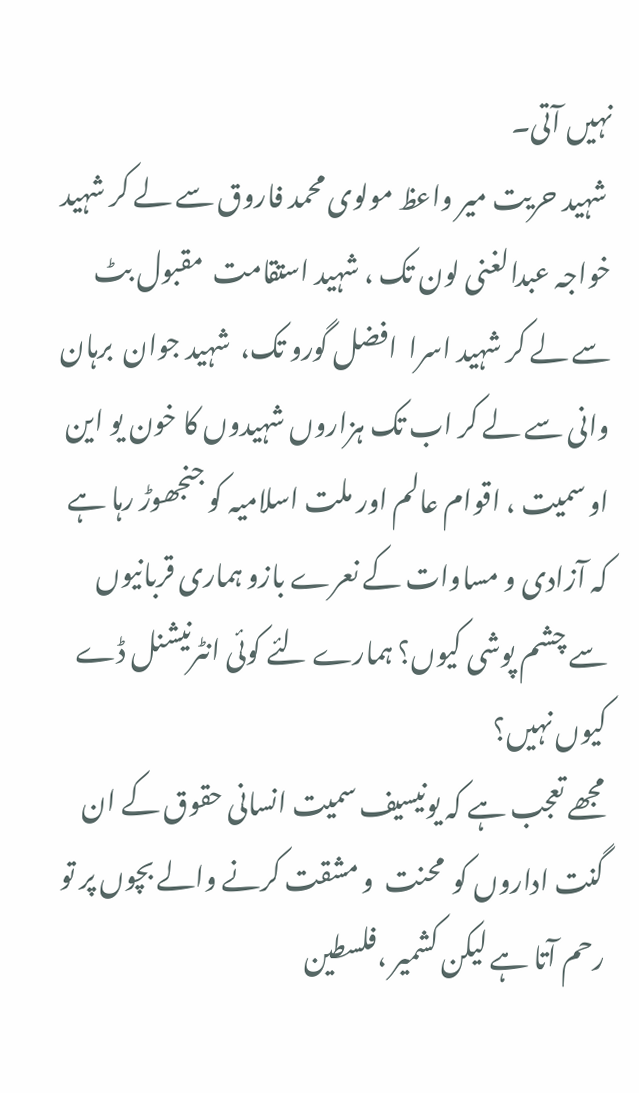نہیں آتی۔
 شہید حریت میر واعظ مولوی محمد فاروق سے لے کر شہید خواجہ عبدالغنی لون تک ، شہید استقامت  مقبول بٹ سے لے کر شہید اسرا  افضل گورو تک،  شہید جوان  برہان وانی سے لے کر اب تک ہزاروں شہیدوں کا خون یو این او سمیت ، اقوام عالم اور ملت اسلامیہ کو جنجھوڑ رہا ہے کہ آزادی و مساوات کے نعرے بازو ہماری قربانیوں سے چشم پوشی کیوں؟ ہمارے لئے کوئی انٹرنیشنل ڈے کیوں نہیں؟
مجھے تعجب ہے کہ یونیسیف سمیت انسانی حقوق کے ان گنت اداروں کو  محنت  و مشقت کرنے والے بچوں پر تو رحم آتا ہے لیکن کشمیر ،فلسطین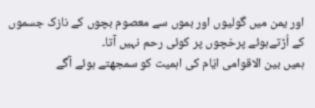اور یمن میں گولیوں اور بموں سے معصوم بچوں کے نازک جسموں کے اُڑتےہوئے پرخچوں پر کوئی رحم نہیں آتا۔
ہمیں بین الاقوامی ایّام کی اہمیت کو سمجھتے ہوئے آگے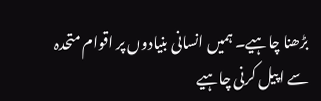بڑھنا چاہیے۔ ہمیں انسانی بنیادوں پر اقوام متحدہ سے اپیل کرنی چاہیے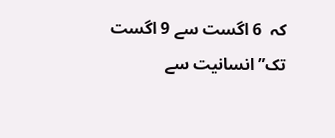کہ  6 اگست سے 9 اگست تک” انسانیت سے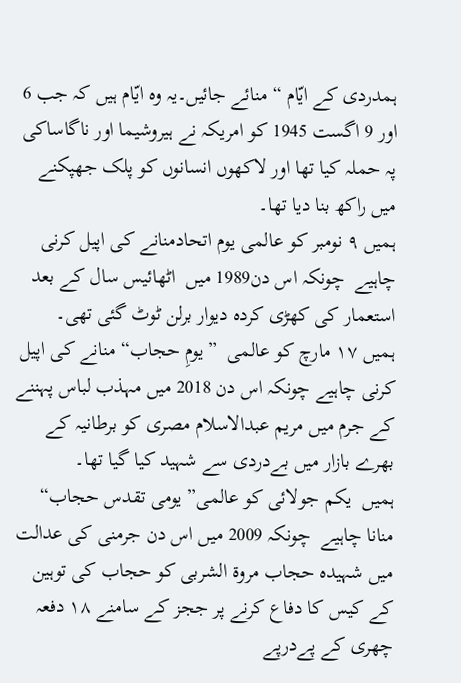ہمدردی کے ایّام “ منائے جائیں۔یہ وہ ایّام ہیں کہ جب 6 اور 9 اگست 1945 کو امریکہ نے ہیروشیما اور ناگاساکی پہ حملہ کیا تھا اور لاکھوں انسانوں کو پلک جھپکنے میں راکھ بنا دیا تھا۔
ہمیں ۹ نومبر کو عالمی یوم اتحادمنانے کی اپیل کرنی چاہیے  چونکہ اس دن1989 میں  اٹھائیس سال کے بعد استعمار کی کھڑی کردہ دیوار برلن ٹوٹ گئی تھی۔
ہمیں ۱۷ مارچ کو عالمی  ”یومِ حجاب“ منانے کی اپیل کرنی چاہیے چونکہ اس دن 2018 میں مہذب لباس پہننے کے جرم میں مریم عبدالاسلام مصری کو برطانیہ کے بھرے بازار میں بےدردی سے شہید کیا گیا تھا۔
ہمیں  یکم جولائی کو عالمی” یومی تقدس حجاب“ منانا چاہیے  چونکہ 2009 میں اس دن جرمنی کی عدالت میں شہیدہ حجاب مروة الشربی کو حجاب کی توہین کے کیس کا دفاع کرنے پر ججز کے سامنے ۱۸ دفعہ چھری کے پےدرپے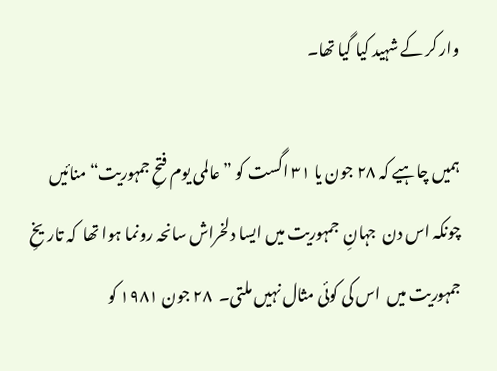وار کر کے شہید کیا گیا تھا۔

ہمیں چاہیے کہ ۲۸ جون یا ۳۱ اگست کو ”عالمی یوم فتحِ جمہوریت“ منائیں  چونکہ اس دن  جہانِ  جمہوریت میں ایسا دلخراش سانحہ رونما ہوا تھا  کہ تاریخِ جمہوریت میں  اس کی کوئی مثال نہیں ملتی۔  ۲۸ جون ۱۹۸۱ کو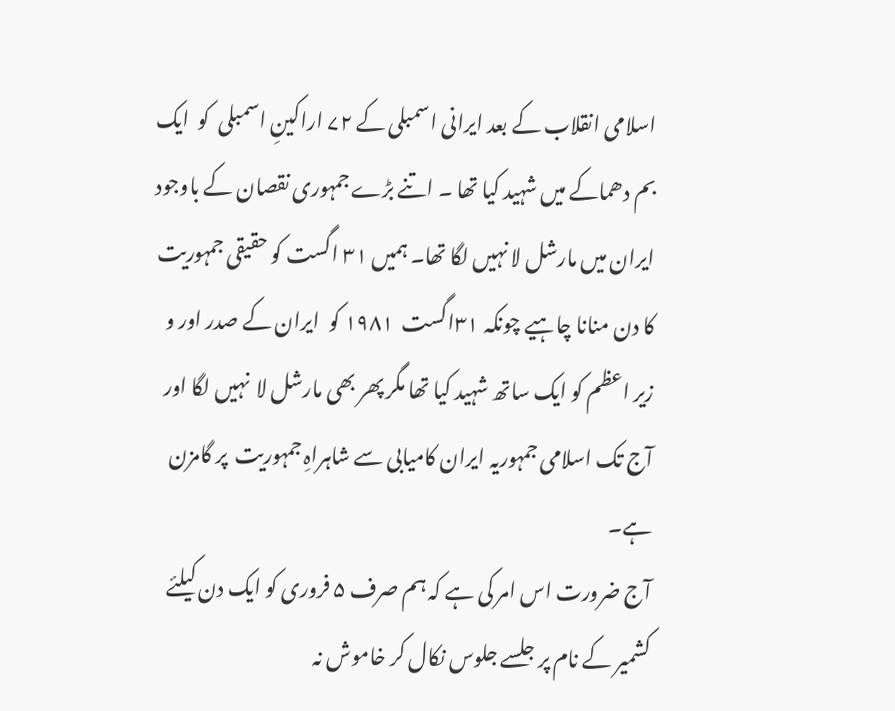اسلامی انقلاب کے بعد ایرانی اسمبلی کے ۷۲ اراکینِ اسمبلی  کو  ایک بم دھماکے میں شہید کیا تھا ۔ اتنے بڑے جمہوری نقصان کے باوجود ایران میں مارشل لا نہیں لگا تھا۔ ہمیں ۳۱ اگست کو حقیقی جمہوریت کا دن منانا چاہیے چونکہ ۳۱اگست  ۱۹۸۱ کو  ایران کے صدر اور و زیر اعظم کو ایک ساتھ شہید کیا تھا مگر پھر بھی مارشل لا  نہیں لگا اور آج تک اسلامی جمہوریہ ایران کامیابی سے شاہراہِ جمہوریت  پر گامزن ہے۔
آج ضرورت اس امر کی ہے کہ ہم صرف ۵ فروری کو ایک دن کیلئے کشمیر کے نام پر جلسے جلوس نکال کر خاموش نہ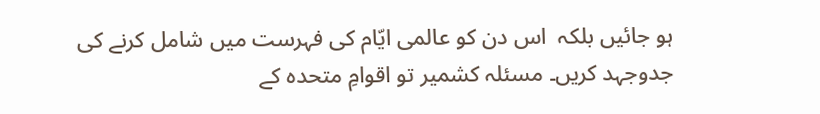ہو جائیں بلکہ  اس دن کو عالمی ایّام کی فہرست میں شامل کرنے کی جدوجہد کریں۔ مسئلہ کشمیر تو اقوامِ متحدہ کے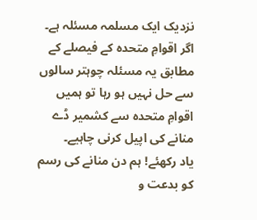نزدیک ایک مسلمہ مسئلہ ہے۔ اگر اقوامِ متحدہ کے فیصلے کے مطابق یہ مسئلہ چوہتر سالوں سے حل نہیں ہو رہا تو ہمیں اقوامِ متحدہ سے کشمیر ڈے منانے کی اپیل کرنی چاہیے۔
یاد رکھئے! ہم دن منانے کی رسم  کو بدعت و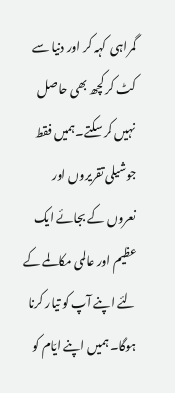گمراہی  کہہ کر اور دنیا سے کٹ کر کچھ بھی حاصل نہیں کر سکتے۔ہمیں فقط جوشیلی تقریروں اور نعروں کے بجائے ایک  عظیم اور عالمی مکالمے کے لئے اپنے آپ کو تیار کرنا ہوگا۔ ہمیں اپنے ایّام کو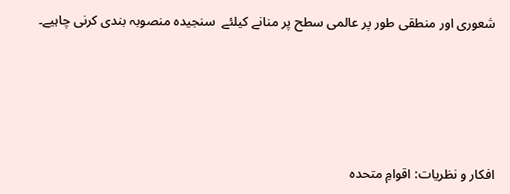شعوری اور منطقی طور پر عالمی سطح پر منانے کیلئے  سنجیدہ منصوبہ بندی کرنی چاہیے۔






افکار و نظریات: اقوامِ متحدہ